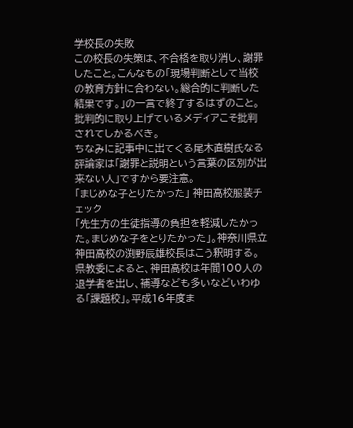学校長の失敗
この校長の失策は、不合格を取り消し、謝罪したこと。こんなもの「現場判断として当校の教育方針に合わない。総合的に判断した結果です。」の一言で終了するはずのこと。
批判的に取り上げているメディアこそ批判されてしかるべき。
ちなみに記事中に出てくる尾木直樹氏なる評論家は「謝罪と説明という言葉の区別が出来ない人」ですから要注意。
「まじめな子とりたかった」 神田高校服装チェック
「先生方の生徒指導の負担を軽減したかった。まじめな子をとりたかった」。神奈川県立神田高校の渕野辰雄校長はこう釈明する。
県教委によると、神田高校は年間100人の退学者を出し、補導なども多いなどいわゆる「課題校」。平成16年度ま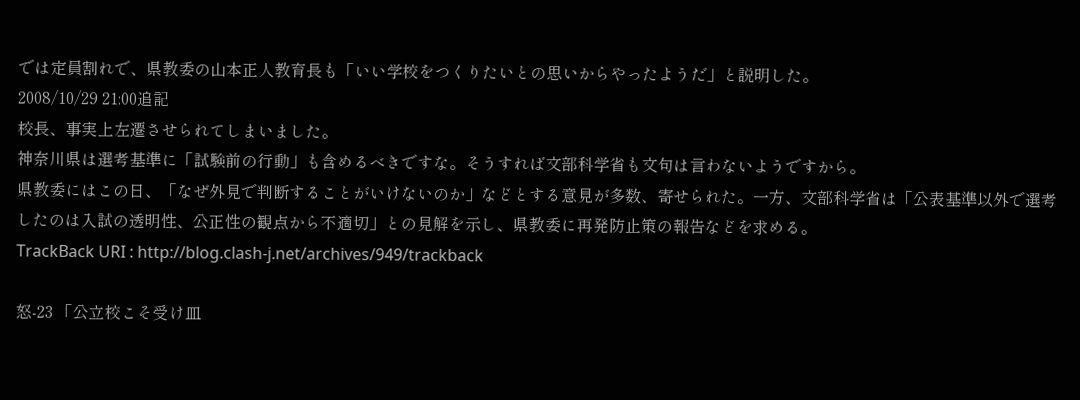では定員割れで、県教委の山本正人教育長も「いい学校をつくりたいとの思いからやったようだ」と説明した。
2008/10/29 21:00追記
校長、事実上左遷させられてしまいました。
神奈川県は選考基準に「試験前の行動」も含めるべきですな。そうすれば文部科学省も文句は言わないようですから。
県教委にはこの日、「なぜ外見で判断することがいけないのか」などとする意見が多数、寄せられた。一方、文部科学省は「公表基準以外で選考したのは入試の透明性、公正性の観点から不適切」との見解を示し、県教委に再発防止策の報告などを求める。
TrackBack URI : http://blog.clash-j.net/archives/949/trackback

怒-23 「公立校こそ受け皿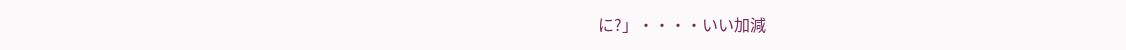に?」・・・・いい加減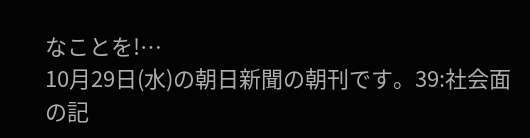なことを!…
10月29日(水)の朝日新聞の朝刊です。39:社会面の記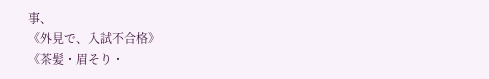事、
《外見で、入試不合格》
《茶髪・眉そり・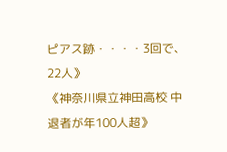ピアス跡・・・・3回で、22人》
《神奈川県立神田高校 中退者が年100人超》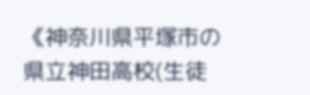《神奈川県平塚市の県立神田高校(生徒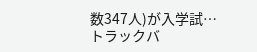数347人)が入学試…
トラックバ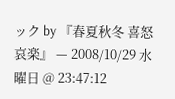ック by 『春夏秋冬 喜怒哀楽』 — 2008/10/29 水曜日 @ 23:47:12